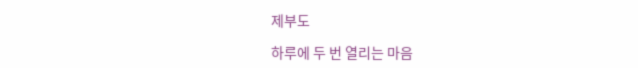제부도

하루에 두 번 열리는 마음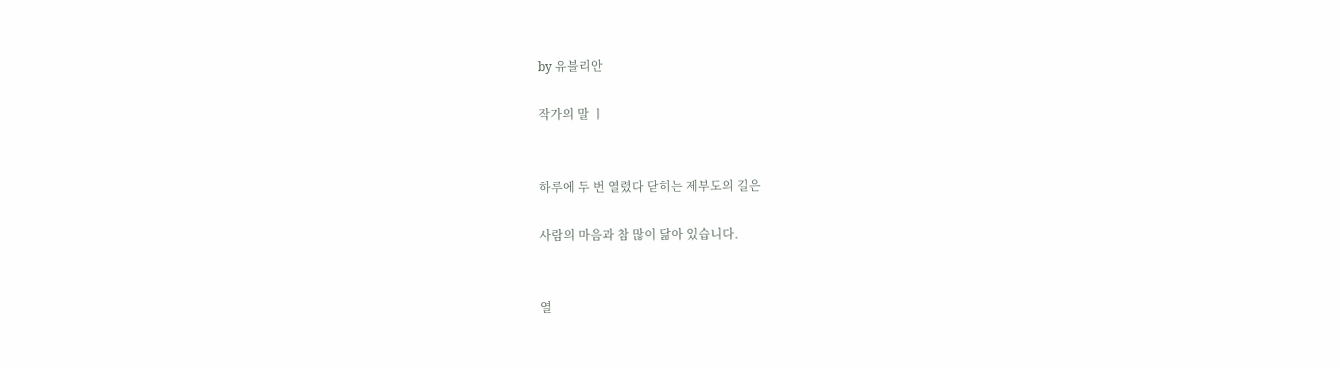by 유블리안

작가의 말 ㅣ


하루에 두 번 열렸다 닫히는 제부도의 길은

사람의 마음과 참 많이 닮아 있습니다.


열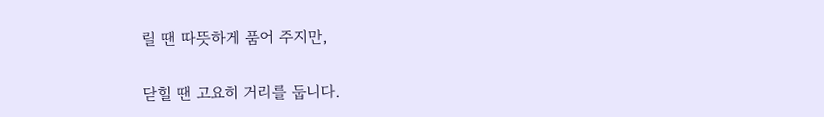릴 땐 따뜻하게 품어 주지만,

닫힐 땐 고요히 거리를 둡니다.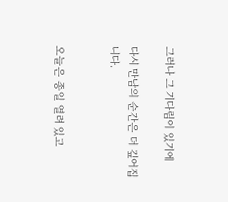그러나 그 기다림이 있기에

다시 만남의 순간은 더 깊어집니다.


오늘은 종일 열려 있고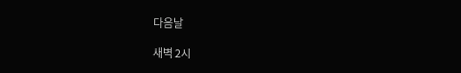다음날

새벽 2시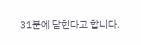31분에 닫힌다고 합니다.